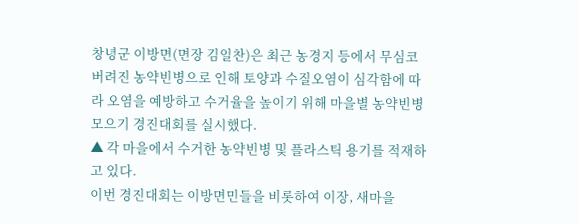창녕군 이방면(면장 김일찬)은 최근 농경지 등에서 무심코 버려진 농약빈병으로 인해 토양과 수질오염이 심각함에 따라 오염을 예방하고 수거율을 높이기 위해 마을별 농약빈병 모으기 경진대회를 실시했다.
▲ 각 마을에서 수거한 농약빈병 및 플라스틱 용기를 적재하고 있다.
이번 경진대회는 이방면민들을 비롯하여 이장, 새마을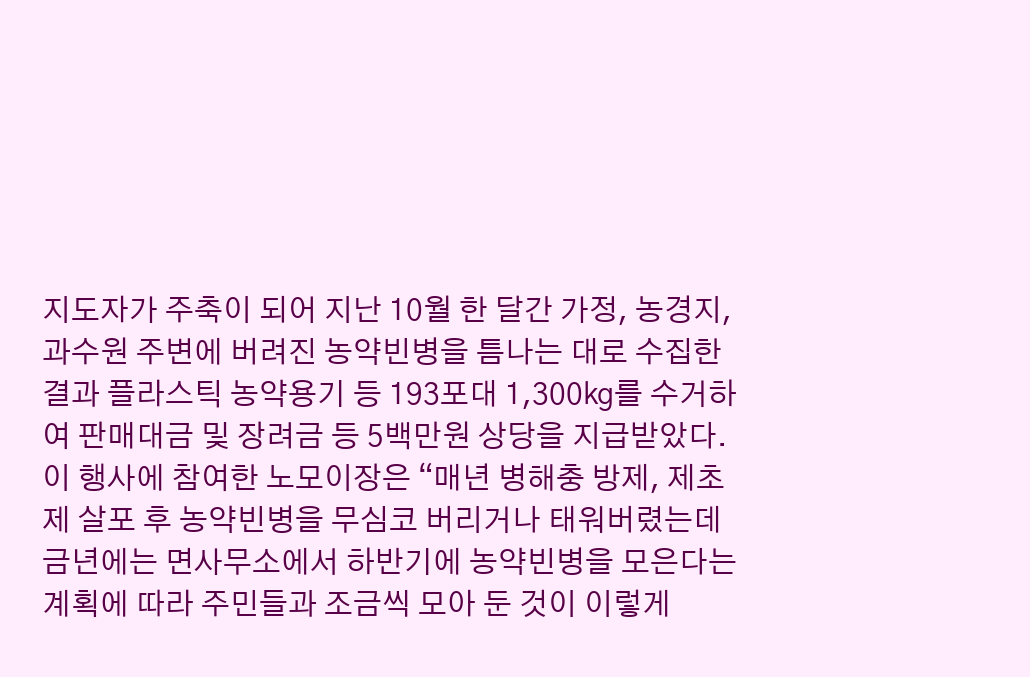지도자가 주축이 되어 지난 10월 한 달간 가정, 농경지, 과수원 주변에 버려진 농약빈병을 틈나는 대로 수집한 결과 플라스틱 농약용기 등 193포대 1,300㎏를 수거하여 판매대금 및 장려금 등 5백만원 상당을 지급받았다.
이 행사에 참여한 노모이장은 “매년 병해충 방제, 제초제 살포 후 농약빈병을 무심코 버리거나 태워버렸는데 금년에는 면사무소에서 하반기에 농약빈병을 모은다는 계획에 따라 주민들과 조금씩 모아 둔 것이 이렇게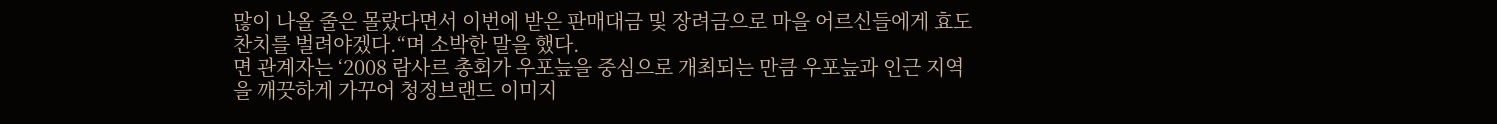많이 나올 줄은 몰랐다면서 이번에 받은 판매대금 및 장려금으로 마을 어르신들에게 효도 찬치를 벌려야겠다.“며 소박한 말을 했다.
면 관계자는 ‘2008 람사르 총회가 우포늪을 중심으로 개최되는 만큼 우포늪과 인근 지역을 깨끗하게 가꾸어 청정브랜드 이미지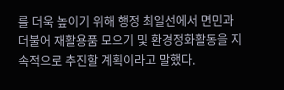를 더욱 높이기 위해 행정 최일선에서 면민과 더불어 재활용품 모으기 및 환경정화활동을 지속적으로 추진할 계획이라고 말했다.